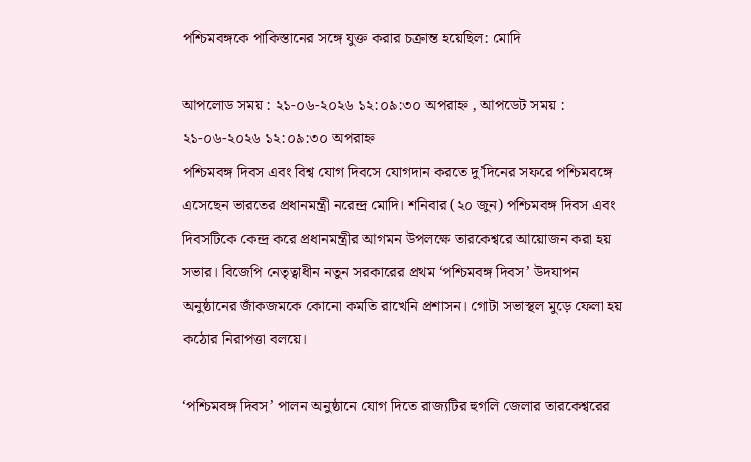পশ্চিমবঙ্গকে পাকিস্তানের সঙ্গে যুক্ত করার চক্রান্ত হয়েছিল: মোদি

আপলোড সময় : ২১-০৬-২০২৬ ১২:০৯:৩০ অপরাহ্ন , আপডেট সময় : ২১-০৬-২০২৬ ১২:০৯:৩০ অপরাহ্ন
পশ্চিমবঙ্গ দিবস এবং বিশ্ব যোগ দিবসে যোগদান করতে দু’দিনের সফরে পশ্চিমবঙ্গে এসেছেন ভারতের প্রধানমন্ত্রী নরেন্দ্র মোদি। শনিবার (২০ জুন) পশ্চিমবঙ্গ দিবস এবং দিবসটিকে কেন্দ্র করে প্রধানমন্ত্রীর আগমন উপলক্ষে তারকেশ্বরে আয়োজন করা হয় সভার। বিজেপি নেতৃত্বাধীন নতুন সরকারের প্রথম ‘পশ্চিমবঙ্গ দিবস’ উদযাপন অনুষ্ঠানের জাঁকজমকে কোনো কমতি রাখেনি প্রশাসন। গোটা সভাস্থল মুড়ে ফেলা হয় কঠোর নিরাপত্তা বলয়ে।

‘পশ্চিমবঙ্গ দিবস’ পালন অনুষ্ঠানে যোগ দিতে রাজ্যটির হুগলি জেলার তারকেশ্বরের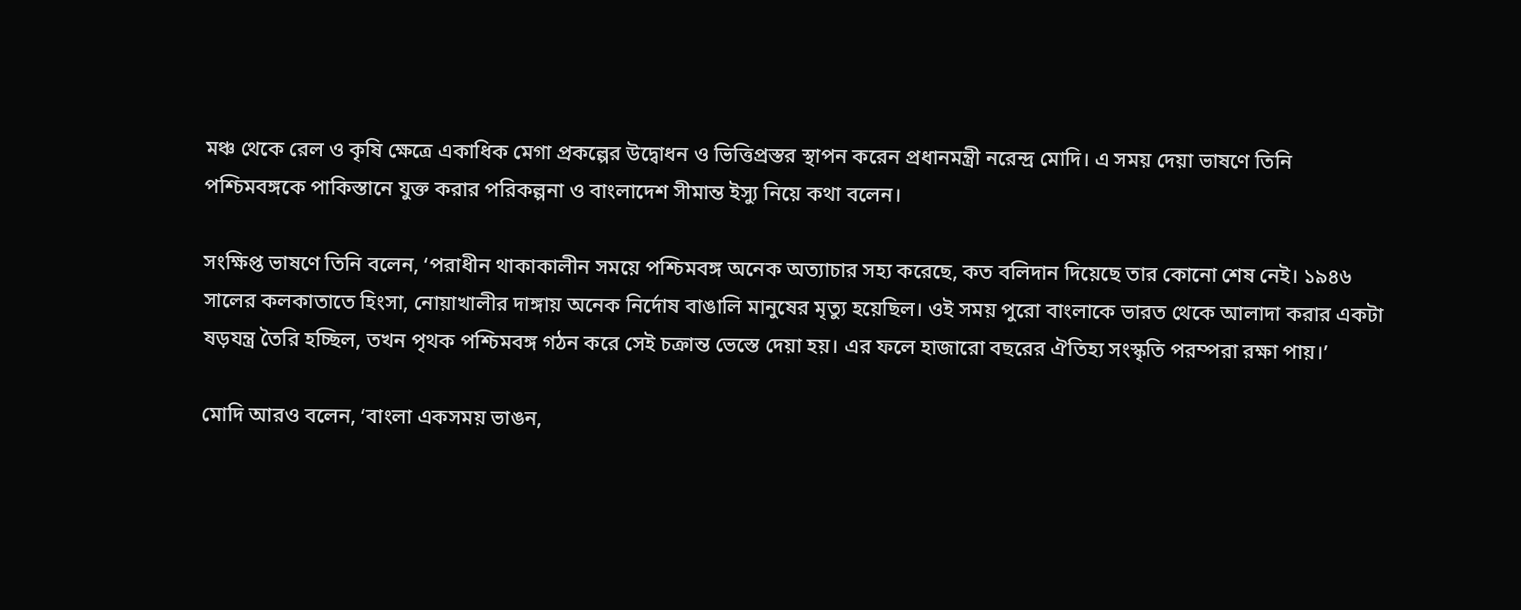মঞ্চ থেকে রেল ও কৃষি ক্ষেত্রে একাধিক মেগা প্রকল্পের উদ্বোধন ও ভিত্তিপ্রস্তর স্থাপন করেন প্রধানমন্ত্রী নরেন্দ্র মোদি। এ সময় দেয়া ভাষণে তিনি পশ্চিমবঙ্গকে পাকিস্তানে যুক্ত করার পরিকল্পনা ও বাংলাদেশ সীমান্ত ইস্যু নিয়ে কথা বলেন।

সংক্ষিপ্ত ভাষণে তিনি বলেন, ‘পরাধীন থাকাকালীন সময়ে পশ্চিমবঙ্গ অনেক অত্যাচার সহ্য করেছে, কত বলিদান দিয়েছে তার কোনো শেষ নেই। ১৯৪৬ সালের কলকাতাতে হিংসা, নোয়াখালীর দাঙ্গায় অনেক নির্দোষ বাঙালি মানুষের মৃত্যু হয়েছিল। ওই সময় পুরো বাংলাকে ভারত থেকে আলাদা করার একটা ষড়যন্ত্র তৈরি হচ্ছিল, তখন পৃথক পশ্চিমবঙ্গ গঠন করে সেই চক্রান্ত ভেস্তে দেয়া হয়। এর ফলে হাজারো বছরের ঐতিহ্য সংস্কৃতি পরম্পরা রক্ষা পায়।’

মোদি আরও বলেন, ‘বাংলা একসময় ভাঙন,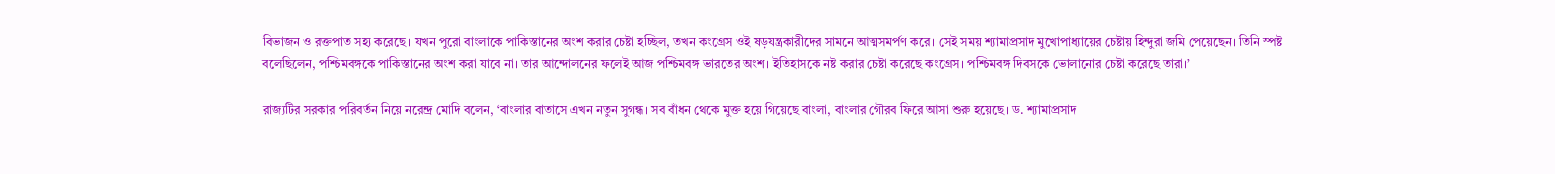বিভাজন ও রক্তপাত সহ্য করেছে। যখন পুরো বাংলাকে পাকিস্তানের অংশ করার চেষ্টা হচ্ছিল, তখন কংগ্রেস ওই ষড়যন্ত্রকারীদের সামনে আত্মসমর্পণ করে। সেই সময় শ্যামাপ্রসাদ মুখোপাধ্যায়ের চেষ্টায় হিন্দুরা জমি পেয়েছেন। তিনি স্পষ্ট বলেছিলেন, পশ্চিমবঙ্গকে পাকিস্তানের অংশ করা যাবে না। তার আন্দোলনের ফলেই আজ পশ্চিমবঙ্গ ভারতের অংশ। ইতিহাসকে নষ্ট করার চেষ্টা করেছে কংগ্রেস। পশ্চিমবঙ্গ দিবসকে ভোলানোর চেষ্টা করেছে তারা।’

রাজ্যটির সরকার পরিবর্তন নিয়ে নরেন্দ্র মোদি বলেন, ‘বাংলার বাতাসে এখন নতুন সুগন্ধ। সব বাঁধন থেকে মুক্ত হয়ে গিয়েছে বাংলা, বাংলার গৌরব ফিরে আসা শুরু হয়েছে। ড. শ্যামাপ্রসাদ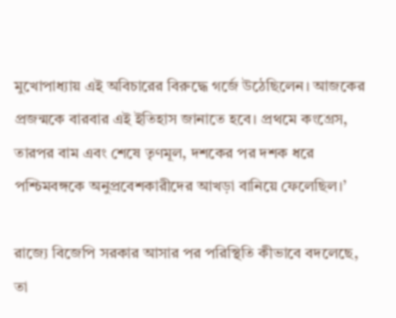মুখোপাধ্যায় এই অবিচারের বিরুদ্ধে গর্জে উঠেছিলেন। আজকের প্রজন্মকে বারবার এই ইতিহাস জানাতে হবে। প্রথমে কংগ্রেস, তারপর বাম এবং শেষে তৃণমূল, দশকের পর দশক ধরে পশ্চিমবঙ্গকে অনুপ্রবেশকারীদের আখড়া বানিয়ে ফেলেছিল।’

রাজ্যে বিজেপি সরকার আসার পর পরিস্থিতি কীভাবে বদলেছে, তা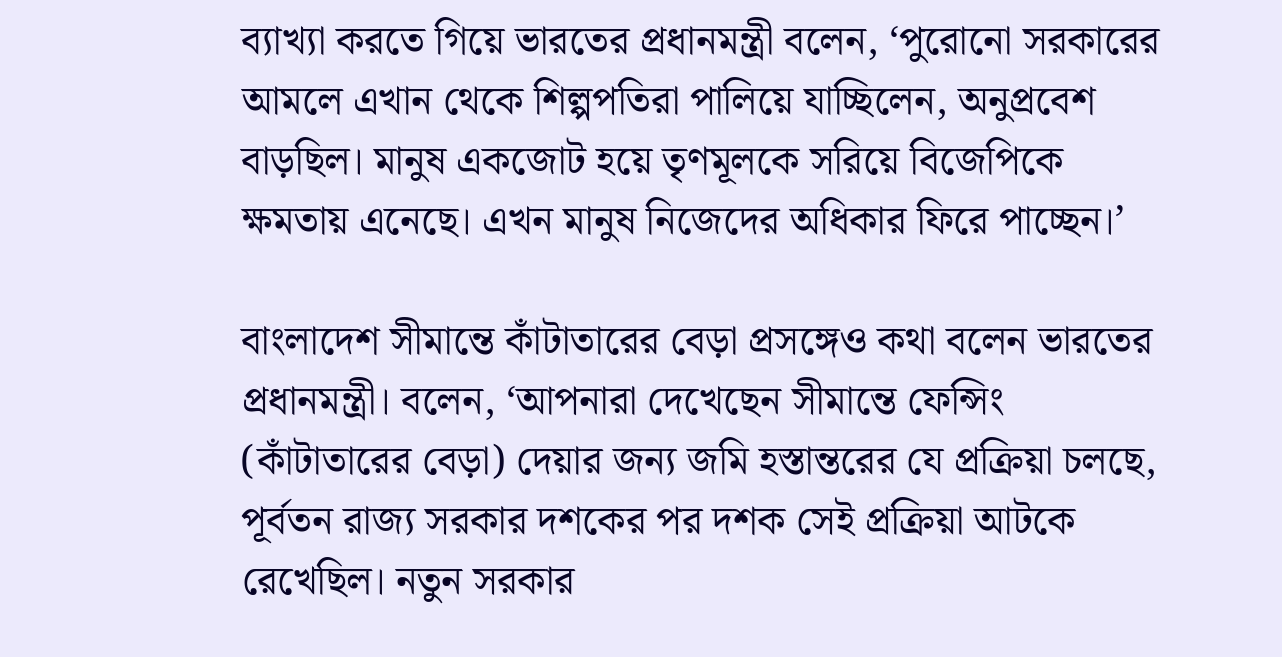ব্যাখ্যা করতে গিয়ে ভারতের প্রধানমন্ত্রী বলেন, ‘পুরোনো সরকারের আমলে এখান থেকে শিল্পপতিরা পালিয়ে যাচ্ছিলেন, অনুপ্রবেশ বাড়ছিল। মানুষ একজোট হয়ে তৃণমূলকে সরিয়ে বিজেপিকে ক্ষমতায় এনেছে। এখন মানুষ নিজেদের অধিকার ফিরে পাচ্ছেন।’

বাংলাদেশ সীমান্তে কাঁটাতারের বেড়া প্রসঙ্গেও কথা বলেন ভারতের প্রধানমন্ত্রী। বলেন, ‘আপনারা দেখেছেন সীমান্তে ফেন্সিং (কাঁটাতারের বেড়া) দেয়ার জন্য জমি হস্তান্তরের যে প্রক্রিয়া চলছে, পূর্বতন রাজ্য সরকার দশকের পর দশক সেই প্রক্রিয়া আটকে রেখেছিল। নতুন সরকার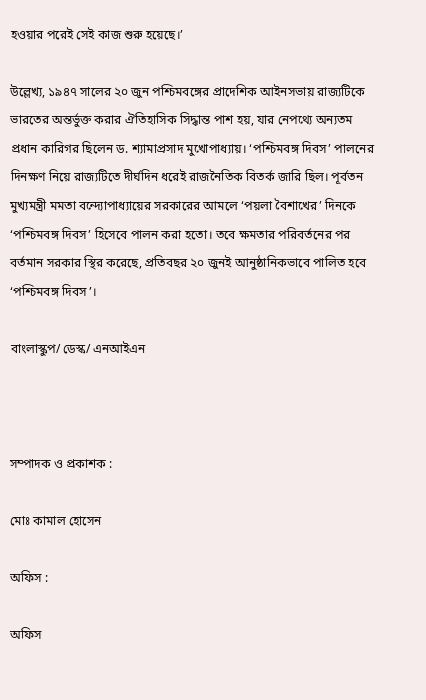হওয়ার পরেই সেই কাজ শুরু হয়েছে।’

উল্লেখ্য, ১৯৪৭ সালের ২০ জুন পশ্চিমবঙ্গের প্রাদেশিক আইনসভায় রাজ্যটিকে ভারতের অন্তর্ভুক্ত করার ঐতিহাসিক সিদ্ধান্ত পাশ হয়, যার নেপথ্যে অন্যতম প্রধান কারিগর ছিলেন ড. শ্যামাপ্রসাদ মুখোপাধ্যায়। ‘পশ্চিমবঙ্গ দিবস’ পালনের দিনক্ষণ নিয়ে রাজ্যটিতে দীর্ঘদিন ধরেই রাজনৈতিক বিতর্ক জারি ছিল। পূর্বতন মুখ্যমন্ত্রী মমতা বন্দ্যোপাধ্যায়ের সরকারের আমলে ‘পয়লা বৈশাখের’ দিনকে ‘পশ্চিমবঙ্গ দিবস’ হিসেবে পালন করা হতো। তবে ক্ষমতার পরিবর্তনের পর বর্তমান সরকার স্থির করেছে, প্রতিবছর ২০ জুনই আনুষ্ঠানিকভাবে পালিত হবে ‘পশ্চিমবঙ্গ দিবস’।

বাংলাস্কুপ/ ডেস্ক/ এনআইএন



সম্পাদক ও প্রকাশক :

মোঃ কামাল হোসেন

অফিস :

অফিস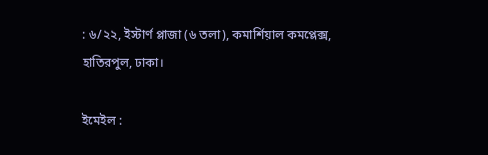: ৬/২২, ইস্টার্ণ প্লাজা (৬ তলা), কমার্শিয়াল কমপ্লেক্স, হাতিরপুল, ঢাকা।

ইমেইল :